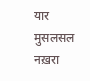यार मुसलसल नख़रा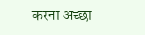करना अच्छा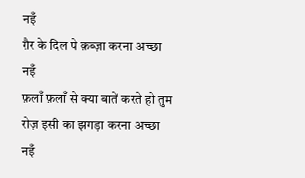नइँ
ग़ैर के दिल पे क़ब्ज़ा करना अच्छा नइँ
फ़लाँ फ़लाँ से क्या बातें करते हो तुम
रोज़ इसी का झगड़ा करना अच्छा नइँ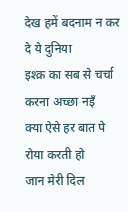देख हमें बदनाम न कर दे ये दुनिया
इश्क़ का सब से चर्चा करना अच्छा नइँ
क्या ऐसे हर बात पे रोया करती हो
जान मेरी दिल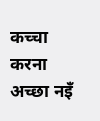कच्चा करना अच्छा नइँ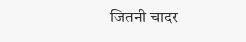जितनी चादर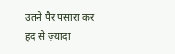उतने पैर पसारा कर
हद से ज़्यादा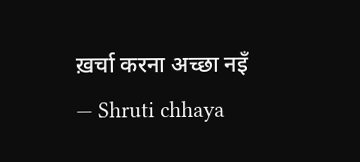ख़र्चा करना अच्छा नइँ
— Shruti chhaya